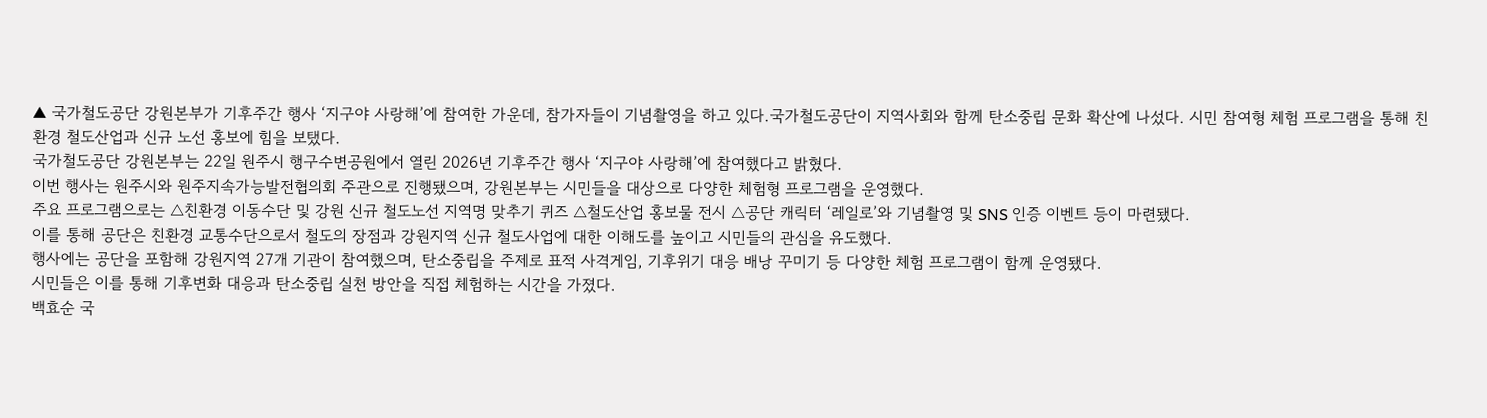▲ 국가철도공단 강원본부가 기후주간 행사 ‘지구야 사랑해’에 참여한 가운데, 참가자들이 기념촬영을 하고 있다.국가철도공단이 지역사회와 함께 탄소중립 문화 확산에 나섰다. 시민 참여형 체험 프로그램을 통해 친환경 철도산업과 신규 노선 홍보에 힘을 보탰다.
국가철도공단 강원본부는 22일 원주시 행구수변공원에서 열린 2026년 기후주간 행사 ‘지구야 사랑해’에 참여했다고 밝혔다.
이번 행사는 원주시와 원주지속가능발전협의회 주관으로 진행됐으며, 강원본부는 시민들을 대상으로 다양한 체험형 프로그램을 운영했다.
주요 프로그램으로는 △친환경 이동수단 및 강원 신규 철도노선 지역명 맞추기 퀴즈 △철도산업 홍보물 전시 △공단 캐릭터 ‘레일로’와 기념촬영 및 SNS 인증 이벤트 등이 마련됐다.
이를 통해 공단은 친환경 교통수단으로서 철도의 장점과 강원지역 신규 철도사업에 대한 이해도를 높이고 시민들의 관심을 유도했다.
행사에는 공단을 포함해 강원지역 27개 기관이 참여했으며, 탄소중립을 주제로 표적 사격게임, 기후위기 대응 배낭 꾸미기 등 다양한 체험 프로그램이 함께 운영됐다.
시민들은 이를 통해 기후변화 대응과 탄소중립 실천 방안을 직접 체험하는 시간을 가졌다.
백효순 국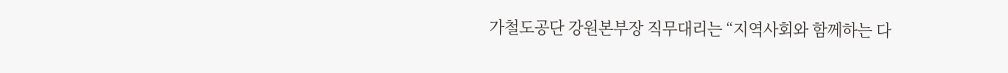가철도공단 강원본부장 직무대리는 “지역사회와 함께하는 다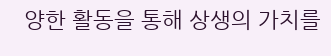양한 활동을 통해 상생의 가치를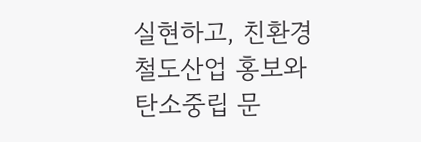실현하고, 친환경 철도산업 홍보와 탄소중립 문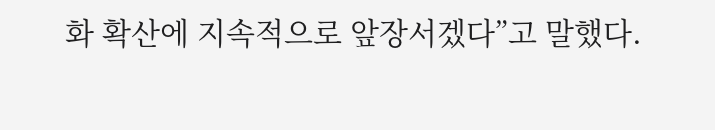화 확산에 지속적으로 앞장서겠다”고 말했다.